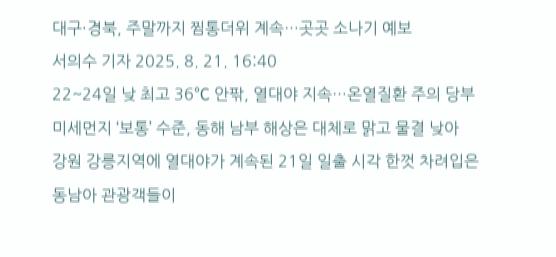대구·경북, 주말까지 찜통더위 계속…곳곳 소나기 예보
서의수 기자 2025. 8. 21. 16:40
22~24일 낮 최고 36℃ 안팎, 열대야 지속…온열질환 주의 당부
미세먼지 ‘보통’ 수준, 동해 남부 해상은 대체로 맑고 물결 낮아
강원 강릉지역에 열대야가 계속된 21일 일출 시각 한껏 차려입은 동남아 관광객들이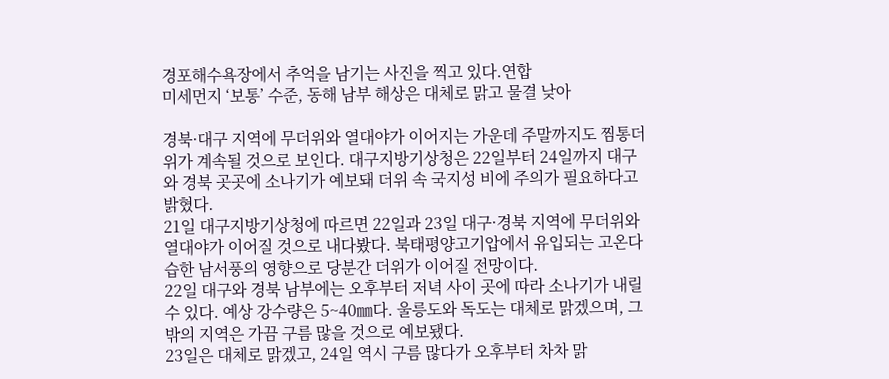경포해수욕장에서 추억을 남기는 사진을 찍고 있다.연합
미세먼지 ‘보통’ 수준, 동해 남부 해상은 대체로 맑고 물결 낮아

경북·대구 지역에 무더위와 열대야가 이어지는 가운데 주말까지도 찜통더위가 계속될 것으로 보인다. 대구지방기상청은 22일부터 24일까지 대구와 경북 곳곳에 소나기가 예보돼 더위 속 국지성 비에 주의가 필요하다고 밝혔다.
21일 대구지방기상청에 따르면 22일과 23일 대구·경북 지역에 무더위와 열대야가 이어질 것으로 내다봤다. 북태평양고기압에서 유입되는 고온다습한 남서풍의 영향으로 당분간 더위가 이어질 전망이다.
22일 대구와 경북 남부에는 오후부터 저녁 사이 곳에 따라 소나기가 내릴 수 있다. 예상 강수량은 5~40㎜다. 울릉도와 독도는 대체로 맑겠으며, 그 밖의 지역은 가끔 구름 많을 것으로 예보됐다.
23일은 대체로 맑겠고, 24일 역시 구름 많다가 오후부터 차차 맑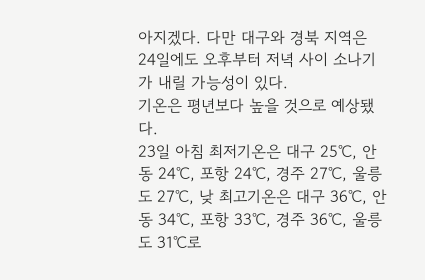아지겠다. 다만 대구와 경북 지역은 24일에도 오후부터 저녁 사이 소나기가 내릴 가능성이 있다.
기온은 평년보다 높을 것으로 예상됐다.
23일 아침 최저기온은 대구 25℃, 안동 24℃, 포항 24℃, 경주 27℃, 울릉도 27℃, 낮 최고기온은 대구 36℃, 안동 34℃, 포항 33℃, 경주 36℃, 울릉도 31℃로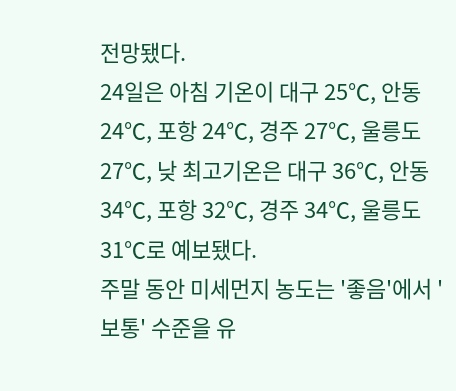전망됐다.
24일은 아침 기온이 대구 25℃, 안동 24℃, 포항 24℃, 경주 27℃, 울릉도 27℃, 낮 최고기온은 대구 36℃, 안동 34℃, 포항 32℃, 경주 34℃, 울릉도 31℃로 예보됐다.
주말 동안 미세먼지 농도는 '좋음'에서 '보통' 수준을 유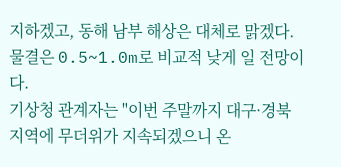지하겠고, 동해 남부 해상은 대체로 맑겠다. 물결은 0.5~1.0m로 비교적 낮게 일 전망이다.
기상청 관계자는 "이번 주말까지 대구·경북 지역에 무더위가 지속되겠으니 온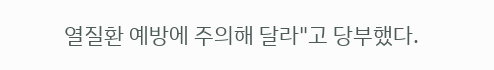열질환 예방에 주의해 달라"고 당부했다.